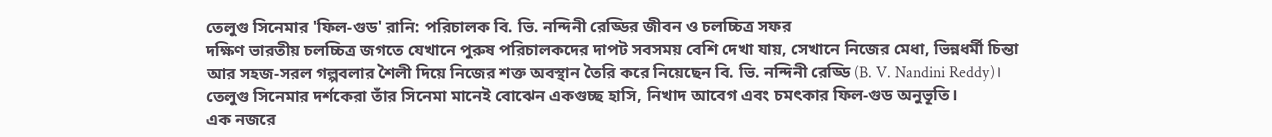তেলুগু সিনেমার 'ফিল-গুড' রানি: পরিচালক বি. ভি. নন্দিনী রেড্ডির জীবন ও চলচ্চিত্র সফর
দক্ষিণ ভারতীয় চলচ্চিত্র জগতে যেখানে পুরুষ পরিচালকদের দাপট সবসময় বেশি দেখা যায়, সেখানে নিজের মেধা, ভিন্নধর্মী চিন্তা আর সহজ-সরল গল্পবলার শৈলী দিয়ে নিজের শক্ত অবস্থান তৈরি করে নিয়েছেন বি. ভি. নন্দিনী রেড্ডি (B. V. Nandini Reddy)। তেলুগু সিনেমার দর্শকেরা তাঁর সিনেমা মানেই বোঝেন একগুচ্ছ হাসি, নিখাদ আবেগ এবং চমৎকার ফিল-গুড অনুভূতি।
এক নজরে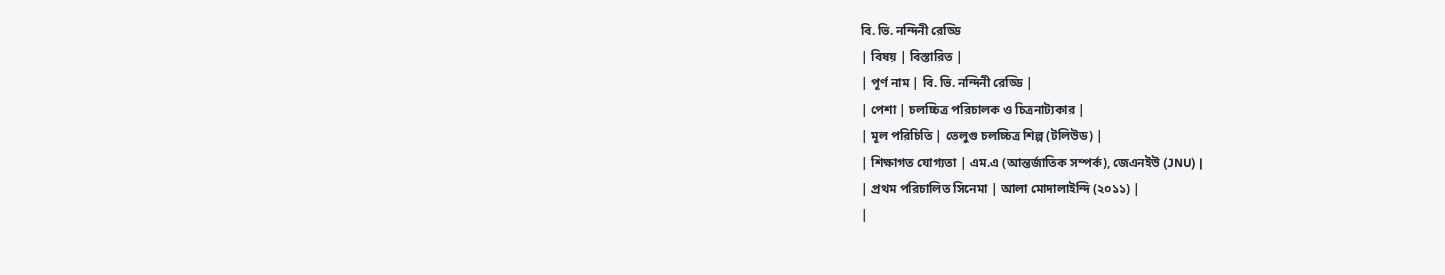বি. ভি. নন্দিনী রেড্ডি
| বিষয় | বিস্তারিত |
| পূর্ণ নাম | বি. ভি. নন্দিনী রেড্ডি |
| পেশা | চলচ্চিত্র পরিচালক ও চিত্রনাট্যকার |
| মূল পরিচিতি | তেলুগু চলচ্চিত্র শিল্প (টলিউড) |
| শিক্ষাগত যোগ্যতা | এম.এ (আন্তর্জাতিক সম্পর্ক), জেএনইউ (JNU) |
| প্রথম পরিচালিত সিনেমা | আলা মোদালাইন্দি (২০১১) |
|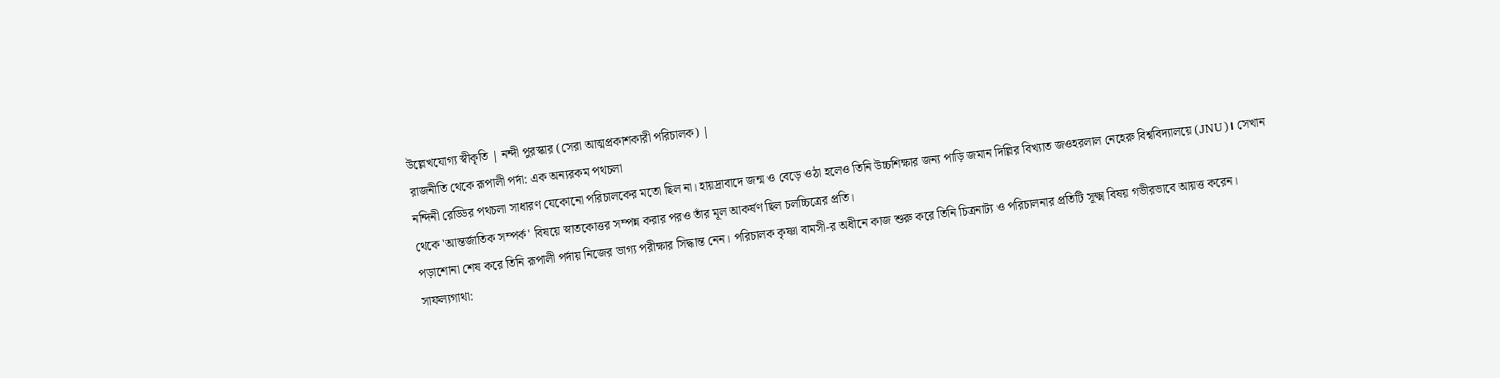উল্লেখযোগ্য স্বীকৃতি | নন্দী পুরস্কার (সেরা আত্মপ্রকাশকারী পরিচালক) |
রাজনীতি থেকে রূপালী পর্দা: এক অন্যরকম পথচলা
নন্দিনী রেড্ডির পথচলা সাধারণ যেকোনো পরিচালকের মতো ছিল না। হায়দ্রাবাদে জন্ম ও বেড়ে ওঠা হলেও তিনি উচ্চশিক্ষার জন্য পাড়ি জমান দিল্লির বিখ্যাত জওহরলাল নেহেরু বিশ্ববিদ্যালয়ে (JNU)। সেখান থেকে 'আন্তর্জাতিক সম্পর্ক' বিষয়ে স্নাতকোত্তর সম্পন্ন করার পরও তাঁর মূল আকর্ষণ ছিল চলচ্চিত্রের প্রতি।
পড়াশোনা শেষ করে তিনি রূপালী পর্দায় নিজের ভাগ্য পরীক্ষার সিদ্ধান্ত নেন। পরিচালক কৃষ্ণা বামসী-র অধীনে কাজ শুরু করে তিনি চিত্রনাট্য ও পরিচালনার প্রতিটি সূক্ষ্ম বিষয় গভীরভাবে আয়ত্ত করেন।
সাফল্যগাথা: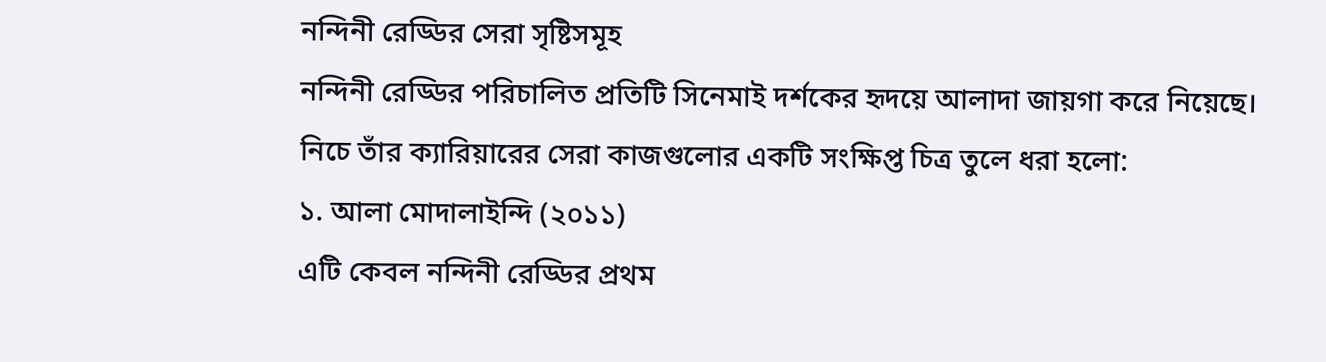নন্দিনী রেড্ডির সেরা সৃষ্টিসমূহ
নন্দিনী রেড্ডির পরিচালিত প্রতিটি সিনেমাই দর্শকের হৃদয়ে আলাদা জায়গা করে নিয়েছে। নিচে তাঁর ক্যারিয়ারের সেরা কাজগুলোর একটি সংক্ষিপ্ত চিত্র তুলে ধরা হলো:
১. আলা মোদালাইন্দি (২০১১)
এটি কেবল নন্দিনী রেড্ডির প্রথম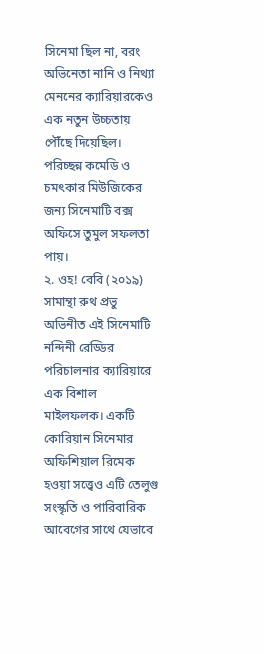সিনেমা ছিল না, বরং অভিনেতা নানি ও নিথ্যা মেননের ক্যারিয়ারকেও এক নতুন উচ্চতায় পৌঁছে দিয়েছিল। পরিচ্ছন্ন কমেডি ও চমৎকার মিউজিকের জন্য সিনেমাটি বক্স অফিসে তুমুল সফলতা পায়।
২. ওহ! বেবি (২০১৯)
সামান্থা রুথ প্রভু অভিনীত এই সিনেমাটি নন্দিনী রেড্ডির পরিচালনার ক্যারিয়ারে এক বিশাল মাইলফলক। একটি কোরিয়ান সিনেমার অফিশিয়াল রিমেক হওয়া সত্ত্বেও এটি তেলুগু সংস্কৃতি ও পারিবারিক আবেগের সাথে যেভাবে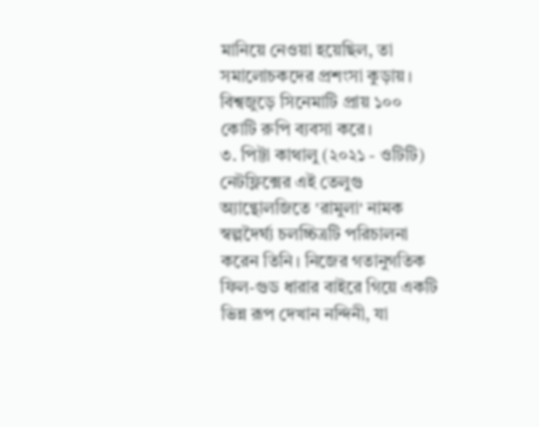মানিয়ে নেওয়া হয়েছিল, তা সমালোচকদের প্রশংসা কুড়ায়। বিশ্বজুড়ে সিনেমাটি প্রায় ১০০ কোটি রুপি ব্যবসা করে।
৩. পিট্টা কাথালু (২০২১ - ওটিটি)
নেটফ্লিক্সের এই তেলুগু অ্যান্থোলজিতে 'রামুলা' নামক স্বল্পদৈর্ঘ্য চলচ্চিত্রটি পরিচালনা করেন তিনি। নিজের গতানুগতিক ফিল-গুড ধারার বাইরে গিয়ে একটি ভিন্ন রূপ দেখান নন্দিনী, যা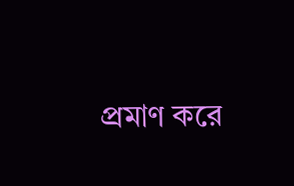প্রমাণ করে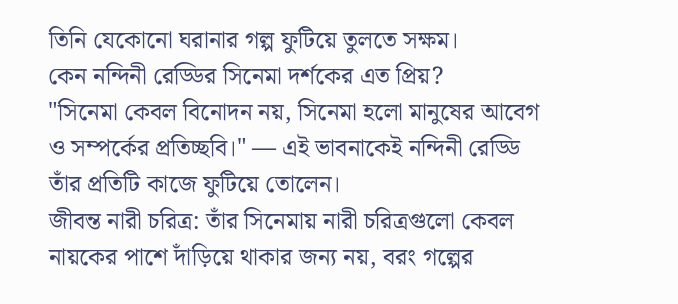তিনি যেকোনো ঘরানার গল্প ফুটিয়ে তুলতে সক্ষম।
কেন নন্দিনী রেড্ডির সিনেমা দর্শকের এত প্রিয়?
"সিনেমা কেবল বিনোদন নয়, সিনেমা হলো মানুষের আবেগ ও সম্পর্কের প্রতিচ্ছবি।" — এই ভাবনাকেই নন্দিনী রেড্ডি তাঁর প্রতিটি কাজে ফুটিয়ে তোলেন।
জীবন্ত নারী চরিত্র: তাঁর সিনেমায় নারী চরিত্রগুলো কেবল নায়কের পাশে দাঁড়িয়ে থাকার জন্য নয়, বরং গল্পের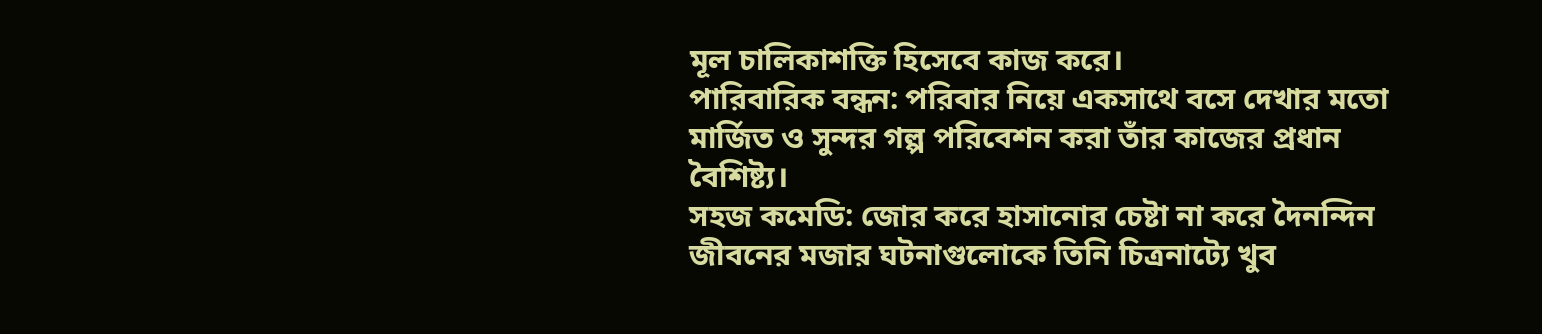মূল চালিকাশক্তি হিসেবে কাজ করে।
পারিবারিক বন্ধন: পরিবার নিয়ে একসাথে বসে দেখার মতো মার্জিত ও সুন্দর গল্প পরিবেশন করা তাঁর কাজের প্রধান বৈশিষ্ট্য।
সহজ কমেডি: জোর করে হাসানোর চেষ্টা না করে দৈনন্দিন জীবনের মজার ঘটনাগুলোকে তিনি চিত্রনাট্যে খুব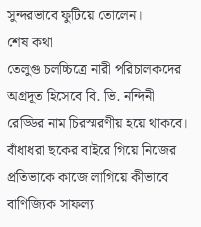সুন্দরভাবে ফুটিয়ে তোলেন।
শেষ কথা
তেলুগু চলচ্চিত্রে নারী পরিচালকদের অগ্রদূত হিসেবে বি. ভি. নন্দিনী রেড্ডির নাম চিরস্মরণীয় হয়ে থাকবে। বাঁধাধরা ছকের বাইরে গিয়ে নিজের প্রতিভাকে কাজে লাগিয়ে কীভাবে বাণিজ্যিক সাফল্য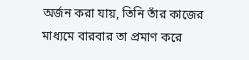অর্জন করা যায়, তিনি তাঁর কাজের মাধ্যমে বারবার তা প্রমাণ করে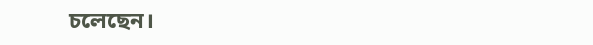চলেছেন।